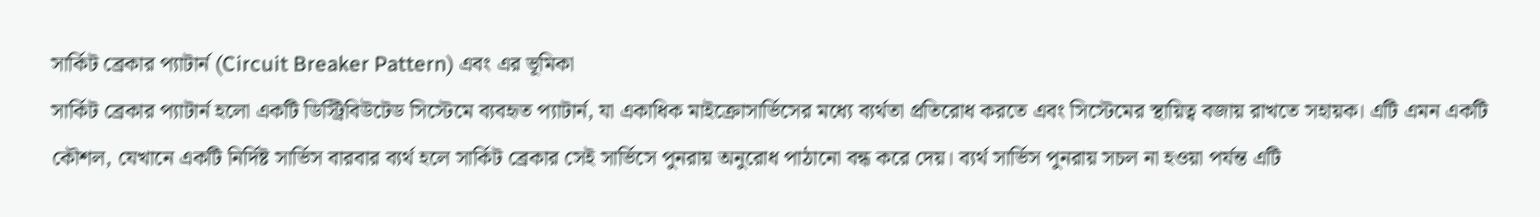সার্কিট ব্রেকার প্যাটার্ন (Circuit Breaker Pattern) এবং এর ভূমিকা
সার্কিট ব্রেকার প্যাটার্ন হলো একটি ডিস্ট্রিবিউটেড সিস্টেমে ব্যবহৃত প্যাটার্ন, যা একাধিক মাইক্রোসার্ভিসের মধ্যে ব্যর্থতা প্রতিরোধ করতে এবং সিস্টেমের স্থায়িত্ব বজায় রাখতে সহায়ক। এটি এমন একটি কৌশল, যেখানে একটি নির্দিষ্ট সার্ভিস বারবার ব্যর্থ হলে সার্কিট ব্রেকার সেই সার্ভিসে পুনরায় অনুরোধ পাঠানো বন্ধ করে দেয়। ব্যর্থ সার্ভিস পুনরায় সচল না হওয়া পর্যন্ত এটি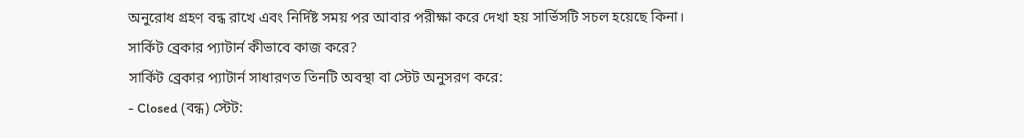অনুরোধ গ্রহণ বন্ধ রাখে এবং নির্দিষ্ট সময় পর আবার পরীক্ষা করে দেখা হয় সার্ভিসটি সচল হয়েছে কিনা।
সার্কিট ব্রেকার প্যাটার্ন কীভাবে কাজ করে?
সার্কিট ব্রেকার প্যাটার্ন সাধারণত তিনটি অবস্থা বা স্টেট অনুসরণ করে:
- Closed (বন্ধ) স্টেট: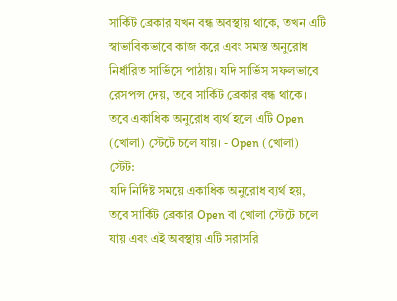সার্কিট ব্রেকার যখন বন্ধ অবস্থায় থাকে, তখন এটি স্বাভাবিকভাবে কাজ করে এবং সমস্ত অনুরোধ নির্ধারিত সার্ভিসে পাঠায়। যদি সার্ভিস সফলভাবে রেসপন্স দেয়, তবে সার্কিট ব্রেকার বন্ধ থাকে। তবে একাধিক অনুরোধ ব্যর্থ হলে এটি Open (খোলা) স্টেটে চলে যায়। - Open (খোলা) স্টেট:
যদি নির্দিষ্ট সময়ে একাধিক অনুরোধ ব্যর্থ হয়, তবে সার্কিট ব্রেকার Open বা খোলা স্টেটে চলে যায় এবং এই অবস্থায় এটি সরাসরি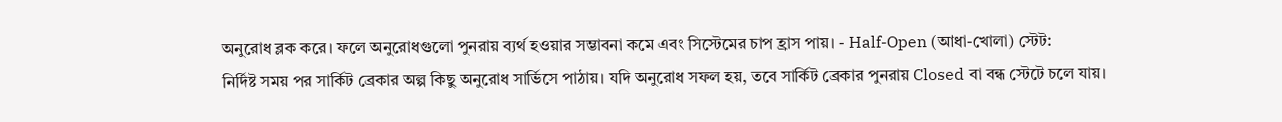অনুরোধ ব্লক করে। ফলে অনুরোধগুলো পুনরায় ব্যর্থ হওয়ার সম্ভাবনা কমে এবং সিস্টেমের চাপ হ্রাস পায়। - Half-Open (আধা-খোলা) স্টেট:
নির্দিষ্ট সময় পর সার্কিট ব্রেকার অল্প কিছু অনুরোধ সার্ভিসে পাঠায়। যদি অনুরোধ সফল হয়, তবে সার্কিট ব্রেকার পুনরায় Closed বা বন্ধ স্টেটে চলে যায়।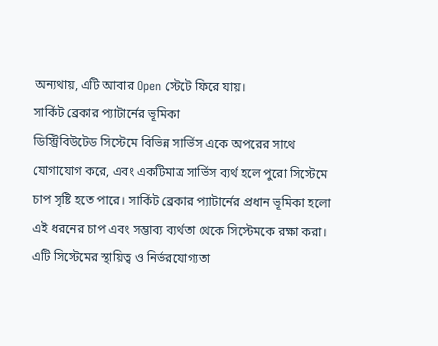অন্যথায়, এটি আবার Open স্টেটে ফিরে যায়।
সার্কিট ব্রেকার প্যাটার্নের ভূমিকা
ডিস্ট্রিবিউটেড সিস্টেমে বিভিন্ন সার্ভিস একে অপরের সাথে যোগাযোগ করে, এবং একটিমাত্র সার্ভিস ব্যর্থ হলে পুরো সিস্টেমে চাপ সৃষ্টি হতে পারে। সার্কিট ব্রেকার প্যাটার্নের প্রধান ভূমিকা হলো এই ধরনের চাপ এবং সম্ভাব্য ব্যর্থতা থেকে সিস্টেমকে রক্ষা করা। এটি সিস্টেমের স্থায়িত্ব ও নির্ভরযোগ্যতা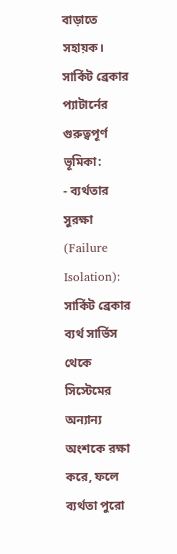বাড়াতে সহায়ক।
সার্কিট ব্রেকার প্যাটার্নের গুরুত্বপূর্ণ ভূমিকা:
- ব্যর্থতার সুরক্ষা (Failure Isolation): সার্কিট ব্রেকার ব্যর্থ সার্ভিস থেকে সিস্টেমের অন্যান্য অংশকে রক্ষা করে, ফলে ব্যর্থতা পুরো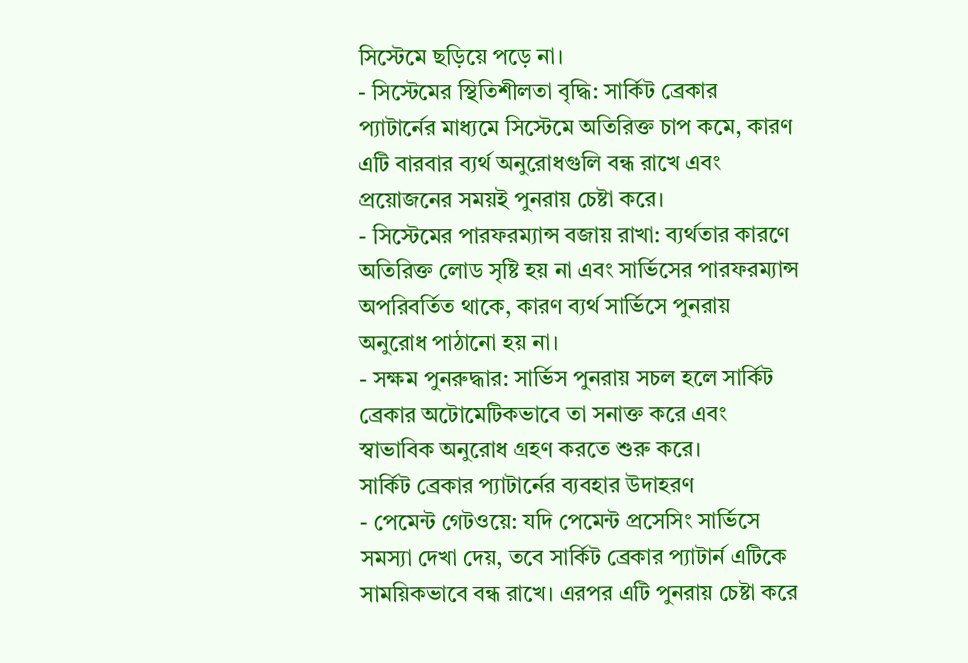সিস্টেমে ছড়িয়ে পড়ে না।
- সিস্টেমের স্থিতিশীলতা বৃদ্ধি: সার্কিট ব্রেকার প্যাটার্নের মাধ্যমে সিস্টেমে অতিরিক্ত চাপ কমে, কারণ এটি বারবার ব্যর্থ অনুরোধগুলি বন্ধ রাখে এবং প্রয়োজনের সময়ই পুনরায় চেষ্টা করে।
- সিস্টেমের পারফরম্যান্স বজায় রাখা: ব্যর্থতার কারণে অতিরিক্ত লোড সৃষ্টি হয় না এবং সার্ভিসের পারফরম্যান্স অপরিবর্তিত থাকে, কারণ ব্যর্থ সার্ভিসে পুনরায় অনুরোধ পাঠানো হয় না।
- সক্ষম পুনরুদ্ধার: সার্ভিস পুনরায় সচল হলে সার্কিট ব্রেকার অটোমেটিকভাবে তা সনাক্ত করে এবং স্বাভাবিক অনুরোধ গ্রহণ করতে শুরু করে।
সার্কিট ব্রেকার প্যাটার্নের ব্যবহার উদাহরণ
- পেমেন্ট গেটওয়ে: যদি পেমেন্ট প্রসেসিং সার্ভিসে সমস্যা দেখা দেয়, তবে সার্কিট ব্রেকার প্যাটার্ন এটিকে সাময়িকভাবে বন্ধ রাখে। এরপর এটি পুনরায় চেষ্টা করে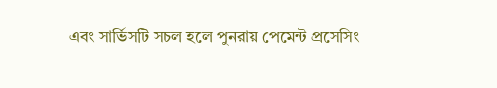এবং সার্ভিসটি সচল হলে পুনরায় পেমেন্ট প্রসেসিং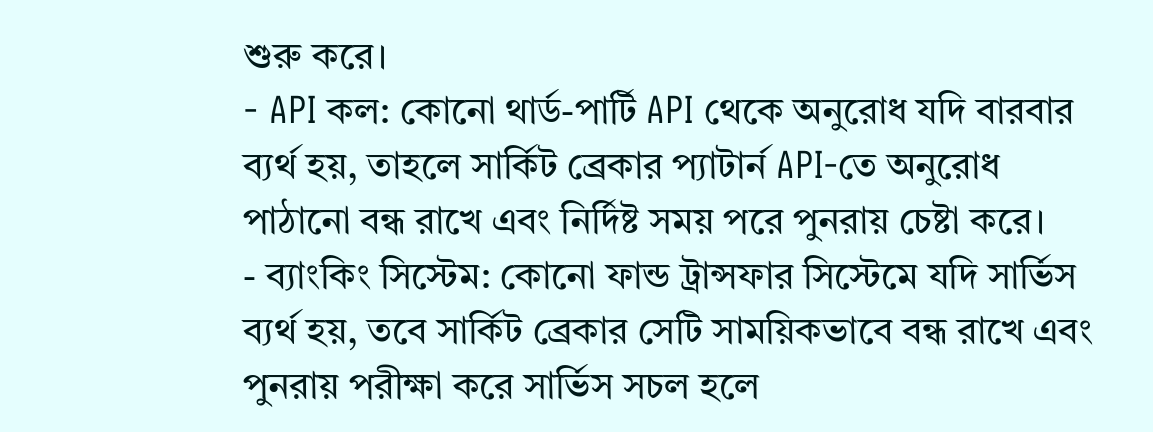শুরু করে।
- API কল: কোনো থার্ড-পার্টি API থেকে অনুরোধ যদি বারবার ব্যর্থ হয়, তাহলে সার্কিট ব্রেকার প্যাটার্ন API-তে অনুরোধ পাঠানো বন্ধ রাখে এবং নির্দিষ্ট সময় পরে পুনরায় চেষ্টা করে।
- ব্যাংকিং সিস্টেম: কোনো ফান্ড ট্রান্সফার সিস্টেমে যদি সার্ভিস ব্যর্থ হয়, তবে সার্কিট ব্রেকার সেটি সাময়িকভাবে বন্ধ রাখে এবং পুনরায় পরীক্ষা করে সার্ভিস সচল হলে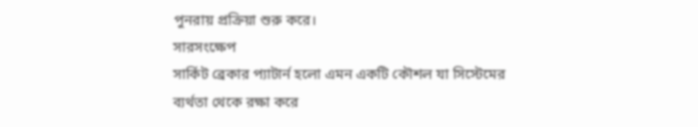পুনরায় প্রক্রিয়া শুরু করে।
সারসংক্ষেপ
সার্কিট ব্রেকার প্যাটার্ন হলো এমন একটি কৌশল যা সিস্টেমের ব্যর্থতা থেকে রক্ষা করে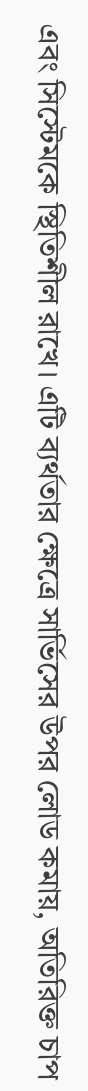এবং সিস্টেমকে স্থিতিশীল রাখে। এটি ব্যর্থতার ক্ষেত্রে সার্ভিসের উপর লোড কমায়, অতিরিক্ত চাপ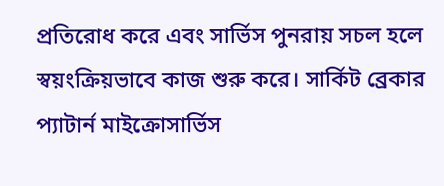প্রতিরোধ করে এবং সার্ভিস পুনরায় সচল হলে স্বয়ংক্রিয়ভাবে কাজ শুরু করে। সার্কিট ব্রেকার প্যাটার্ন মাইক্রোসার্ভিস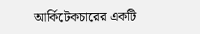আর্কিটেকচারের একটি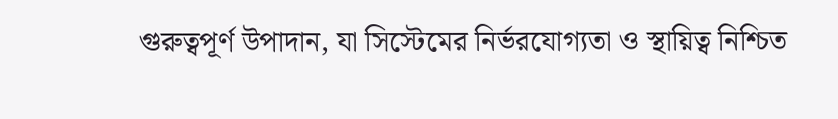গুরুত্বপূর্ণ উপাদান, যা সিস্টেমের নির্ভরযোগ্যতা ও স্থায়িত্ব নিশ্চিত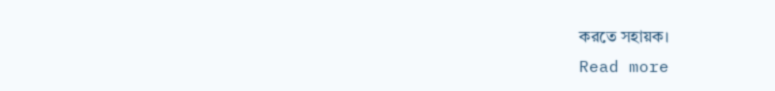করতে সহায়ক।
Read more